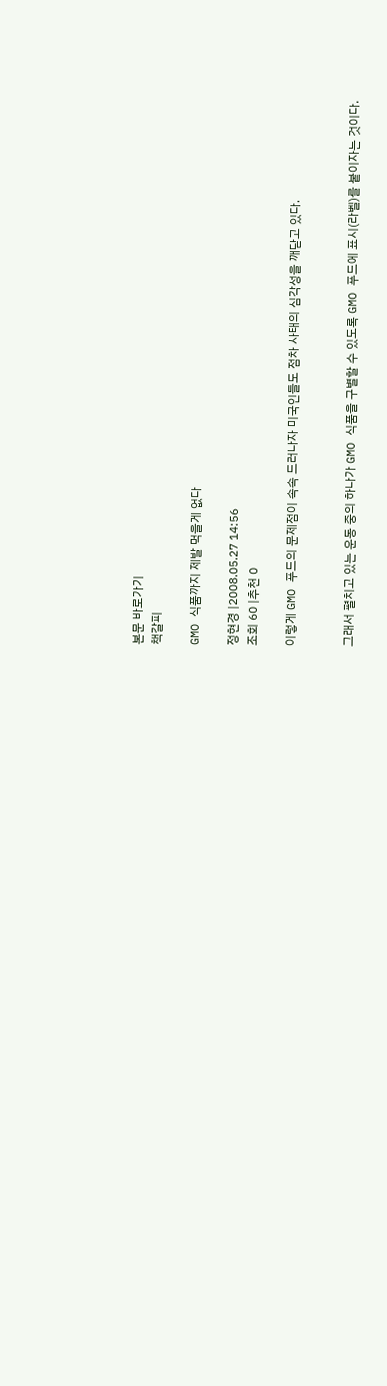본문 바로가기
책갈피

GMO 식품까지 제발 먹을게 없다

정현경 |2008.05.27 14:56
조회 60 |추천 0

이렇게 GMO 푸드의 문제점이 속속 드러나자 미국인들도 점차 사태의 심각성을 깨닫고 있다.


그래서 펼치고 있는 운동 중의 하나가 GMO 식품을 구별할 수 있도록 GMO 푸드에 표시(라벨)를 붙이자는 것이다.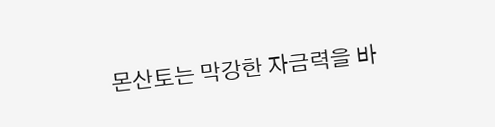몬산토는 막강한 자금력을 바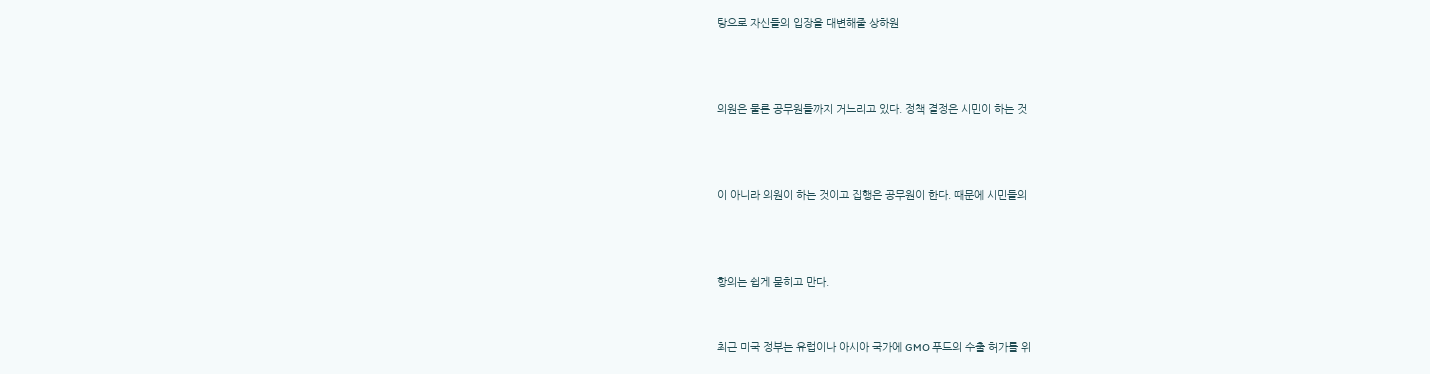탕으로 자신들의 입장을 대변해줄 상하원



의원은 물론 공무원들까지 거느리고 있다. 정책 결정은 시민이 하는 것



이 아니라 의원이 하는 것이고 집행은 공무원이 한다. 때문에 시민들의



항의는 쉽게 묻히고 만다.


최근 미국 정부는 유럽이나 아시아 국가에 GMO 푸드의 수출 허가를 위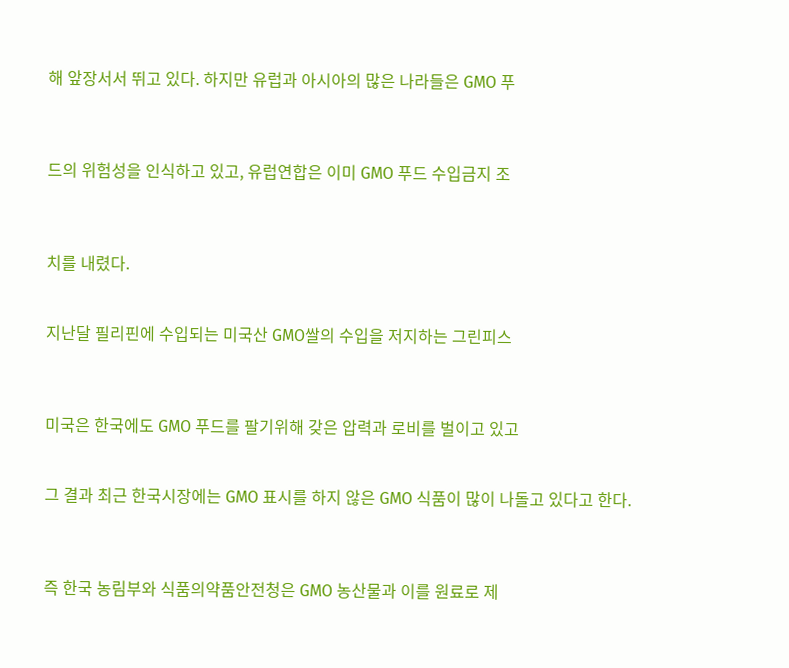해 앞장서서 뛰고 있다. 하지만 유럽과 아시아의 많은 나라들은 GMO 푸



드의 위험성을 인식하고 있고, 유럽연합은 이미 GMO 푸드 수입금지 조



치를 내렸다.


지난달 필리핀에 수입되는 미국산 GMO쌀의 수입을 저지하는 그린피스



미국은 한국에도 GMO 푸드를 팔기위해 갖은 압력과 로비를 벌이고 있고


그 결과 최근 한국시장에는 GMO 표시를 하지 않은 GMO 식품이 많이 나돌고 있다고 한다.



즉 한국 농림부와 식품의약품안전청은 GMO 농산물과 이를 원료로 제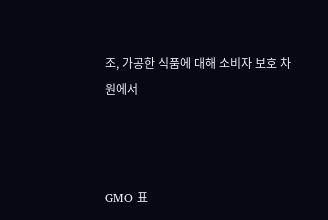조, 가공한 식품에 대해 소비자 보호 차원에서



GMO 표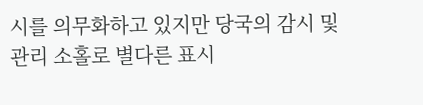시를 의무화하고 있지만 당국의 감시 및 관리 소홀로 별다른 표시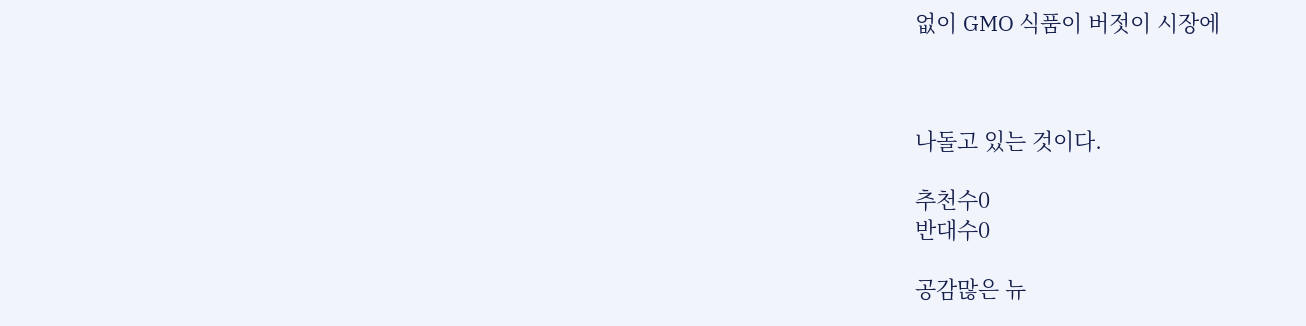없이 GMO 식품이 버젓이 시장에



나돌고 있는 것이다.

추천수0
반대수0

공감많은 뉴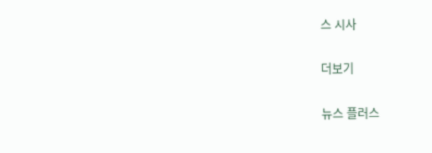스 시사

더보기

뉴스 플러스